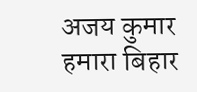अजय कुमार
हमारा बिहार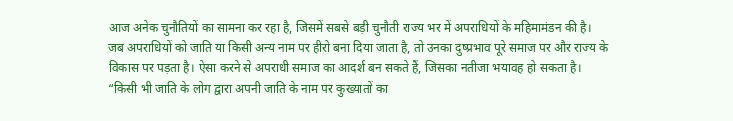आज अनेक चुनौतियों का सामना कर रहा है, जिसमें सबसे बड़ी चुनौती राज्य भर में अपराधियों के महिमामंडन की है। जब अपराधियों को जाति या किसी अन्य नाम पर हीरो बना दिया जाता है, तो उनका दुष्प्रभाव पूरे समाज पर और राज्य के विकास पर पड़ता है। ऐसा करने से अपराधी समाज का आदर्श बन सकते हैं, जिसका नतीजा भयावह हो सकता है।
“किसी भी जाति के लोग द्वारा अपनी जाति के नाम पर कुख्यातों का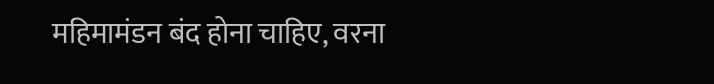महिमामंडन बंद होना चाहिए, वरना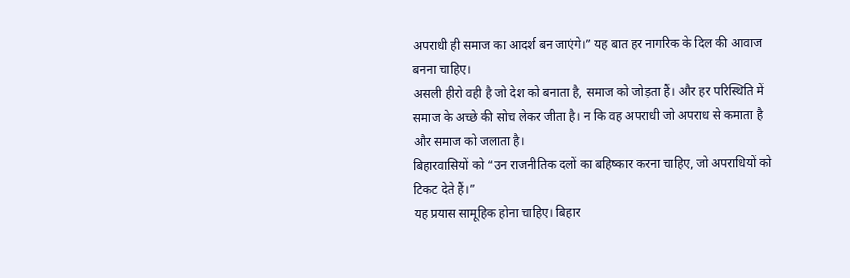अपराधी ही समाज का आदर्श बन जाएंगे।” यह बात हर नागरिक के दिल की आवाज बनना चाहिए।
असली हीरो वही है जो देश को बनाता है, समाज को जोड़ता हैं। और हर परिस्थिति में समाज के अच्छे की सोच लेकर जीता है। न कि वह अपराधी जो अपराध से कमाता है और समाज को जलाता है।
बिहारवासियों को “उन राजनीतिक दलों का बहिष्कार करना चाहिए, जो अपराधियों को टिकट देते हैं।”
यह प्रयास सामूहिक होना चाहिए। बिहार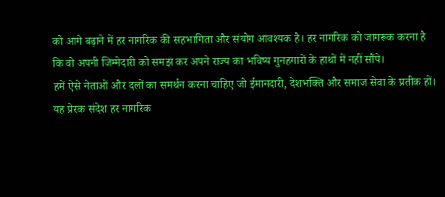को आगे बढ़ाने में हर नागरिक की सहभागिता और संयोग आवश्यक है। हर नागरिक को जागरूक करना है कि वो अपनी जिम्मेदारी को समझ कर अपने राज्य का भविष्य गुनहगारों के हाथों में नहीं सौंपे।
हमें ऐसे नेताओं और दलों का समर्थन करना चाहिए जो ईमानदारी, देशभक्ति और समाज सेवा के प्रतीक हों।
यह प्रेरक संदेश हर नागरिक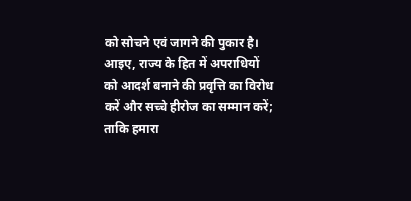को सोचने एवं जागने की पुकार है।
आइए, राज्य के हित में अपराधियों को आदर्श बनाने की प्रवृत्ति का विरोध करें और सच्चे हीरोज का सम्मान करें; ताकि हमारा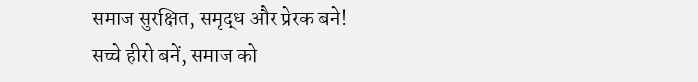समाज सुरक्षित, समृद्ध और प्रेरक बने!
सच्चे हीरो बनें, समाज को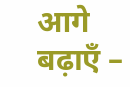आगे बढ़ाएँ –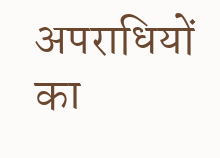अपराधियों का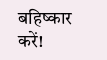बहिष्कार करें!